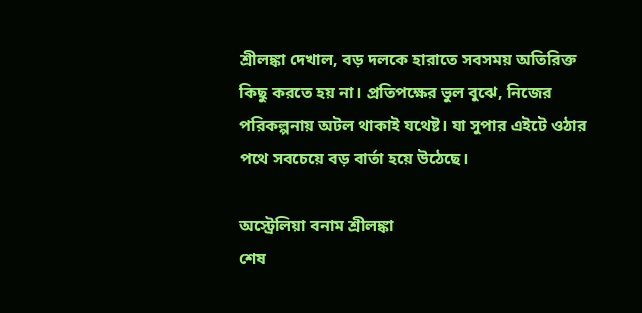শ্রীলঙ্কা দেখাল, বড় দলকে হারাতে সবসময় অতিরিক্ত কিছু করতে হয় না। প্রতিপক্ষের ভুল বুঝে, নিজের পরিকল্পনায় অটল থাকাই যথেষ্ট। যা সুপার এইটে ওঠার পথে সবচেয়ে বড় বার্তা হয়ে উঠেছে।

অস্ট্রেলিয়া বনাম শ্রীলঙ্কা
শেষ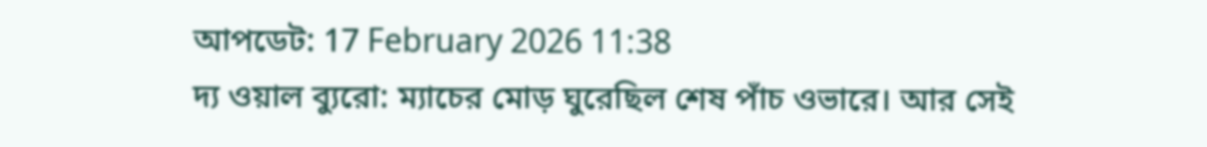আপডেট: 17 February 2026 11:38
দ্য ওয়াল ব্যুরো: ম্যাচের মোড় ঘুরেছিল শেষ পাঁচ ওভারে। আর সেই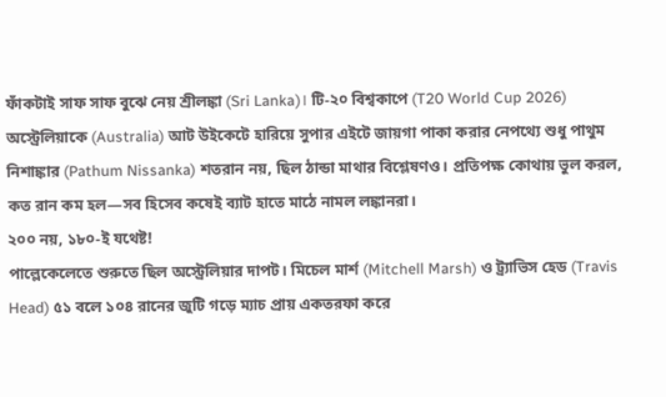ফাঁকটাই সাফ সাফ বুঝে নেয় শ্রীলঙ্কা (Sri Lanka)। টি-২০ বিশ্বকাপে (T20 World Cup 2026) অস্ট্রেলিয়াকে (Australia) আট উইকেটে হারিয়ে সুপার এইটে জায়গা পাকা করার নেপথ্যে শুধু পাথুম নিশাঙ্কার (Pathum Nissanka) শতরান নয়, ছিল ঠান্ডা মাথার বিশ্লেষণও। প্রতিপক্ষ কোথায় ভুল করল, কত রান কম হল—সব হিসেব কষেই ব্যাট হাতে মাঠে নামল লঙ্কানরা।
২০০ নয়, ১৮০-ই যথেষ্ট!
পাল্লেকেলেতে শুরুতে ছিল অস্ট্রেলিয়ার দাপট। মিচেল মার্শ (Mitchell Marsh) ও ট্র্যাভিস হেড (Travis Head) ৫১ বলে ১০৪ রানের জুটি গড়ে ম্যাচ প্রায় একতরফা করে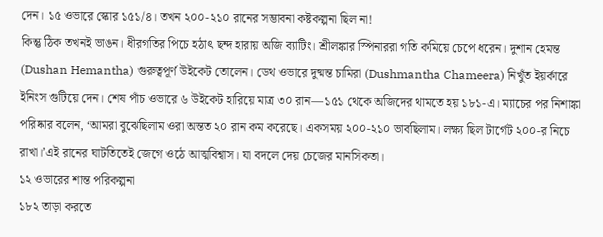দেন। ১৫ ওভারে স্কোর ১৫১/৪। তখন ২০০-২১০ রানের সম্ভাবনা কষ্টকল্পনা ছিল না!
কিন্তু ঠিক তখনই ভাঙন। ধীরগতির পিচে হঠাৎ ছন্দ হারায় অজি ব্যাটিং। শ্রীলঙ্কার স্পিনাররা গতি কমিয়ে চেপে ধরেন। দুশান হেমন্ত (Dushan Hemantha) গুরুত্বপূর্ণ উইকেট তোলেন। ডেথ ওভারে দুষ্মন্ত চামিরা (Dushmantha Chameera) নিখুঁত ইয়র্কারে ইনিংস গুটিয়ে দেন। শেষ পাঁচ ওভারে ৬ উইকেট হারিয়ে মাত্র ৩০ রান—১৫১ থেকে অজিদের থামতে হয় ১৮১-এ। ম্যাচের পর নিশাঙ্কা পরিষ্কার বলেন, ‘আমরা বুঝেছিলাম ওরা অন্তত ২০ রান কম করেছে। একসময় ২০০-২১০ ভাবছিলাম। লক্ষ্য ছিল টার্গেট ২০০-র নিচে রাখা।’এই রানের ঘাটতিতেই জেগে ওঠে আত্মবিশ্বাস। যা বদলে দেয় চেজের মানসিকতা।
১২ ওভারের শান্ত পরিকল্পনা
১৮২ তাড়া করতে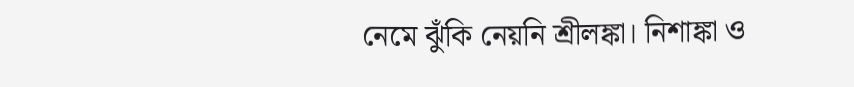নেমে ঝুঁকি নেয়নি শ্রীলঙ্কা। নিশাঙ্কা ও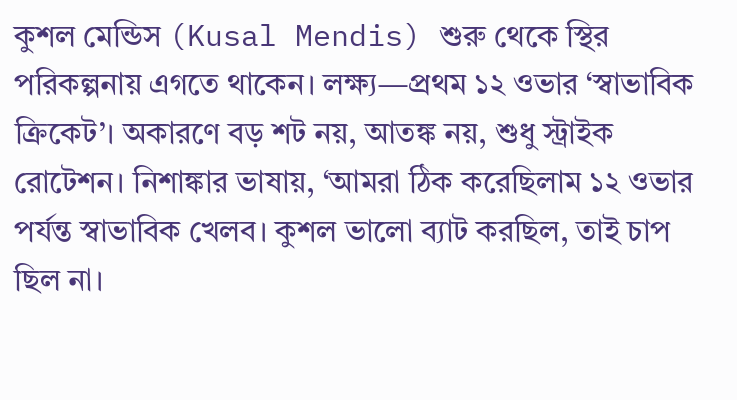কুশল মেন্ডিস (Kusal Mendis) শুরু থেকে স্থির পরিকল্পনায় এগতে থাকেন। লক্ষ্য—প্রথম ১২ ওভার ‘স্বাভাবিক ক্রিকেট’। অকারণে বড় শট নয়, আতঙ্ক নয়, শুধু স্ট্রাইক রোটেশন। নিশাঙ্কার ভাষায়, ‘আমরা ঠিক করেছিলাম ১২ ওভার পর্যন্ত স্বাভাবিক খেলব। কুশল ভালো ব্যাট করছিল, তাই চাপ ছিল না।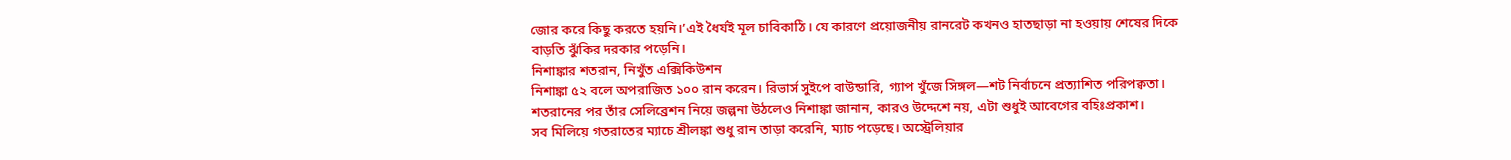জোর করে কিছু করতে হয়নি।’এই ধৈর্যই মূল চাবিকাঠি। যে কারণে প্রয়োজনীয় রানরেট কখনও হাতছাড়া না হওয়ায় শেষের দিকে বাড়তি ঝুঁকির দরকার পড়েনি।
নিশাঙ্কার শতরান, নিখুঁত এক্সিকিউশন
নিশাঙ্কা ৫২ বলে অপরাজিত ১০০ রান করেন। রিভার্স সুইপে বাউন্ডারি, গ্যাপ খুঁজে সিঙ্গল—শট নির্বাচনে প্রত্যাশিত পরিপক্বতা। শতরানের পর তাঁর সেলিব্রেশন নিয়ে জল্পনা উঠলেও নিশাঙ্কা জানান, কারও উদ্দেশে নয়, এটা শুধুই আবেগের বহিঃপ্রকাশ।
সব মিলিয়ে গতরাতের ম্যাচে শ্রীলঙ্কা শুধু রান তাড়া করেনি, ম্যাচ পড়েছে। অস্ট্রেলিয়ার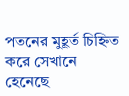পতনের মুহূর্ত চিহ্নিত করে সেখানে হেনেছে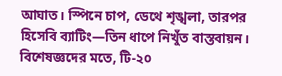আঘাত। স্পিনে চাপ, ডেথে শৃঙ্খলা, তারপর হিসেবি ব্যাটিং—তিন ধাপে নিখুঁত বাস্তবায়ন।
বিশেষজ্ঞদের মতে, টি-২০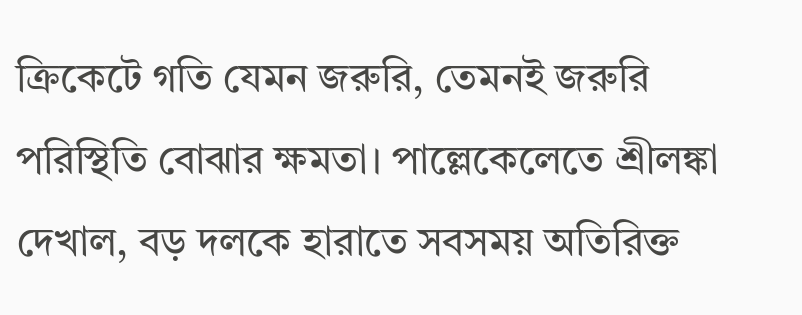ক্রিকেটে গতি যেমন জরুরি, তেমনই জরুরি পরিস্থিতি বোঝার ক্ষমতা। পাল্লেকেলেতে শ্রীলঙ্কা দেখাল, বড় দলকে হারাতে সবসময় অতিরিক্ত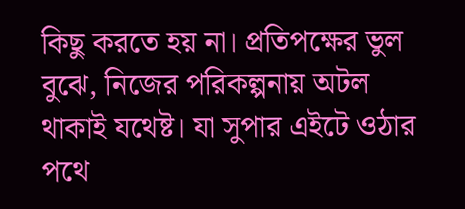কিছু করতে হয় না। প্রতিপক্ষের ভুল বুঝে, নিজের পরিকল্পনায় অটল থাকাই যথেষ্ট। যা সুপার এইটে ওঠার পথে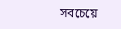সবচেয়ে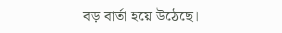বড় বার্তা হয়ে উঠেছে।